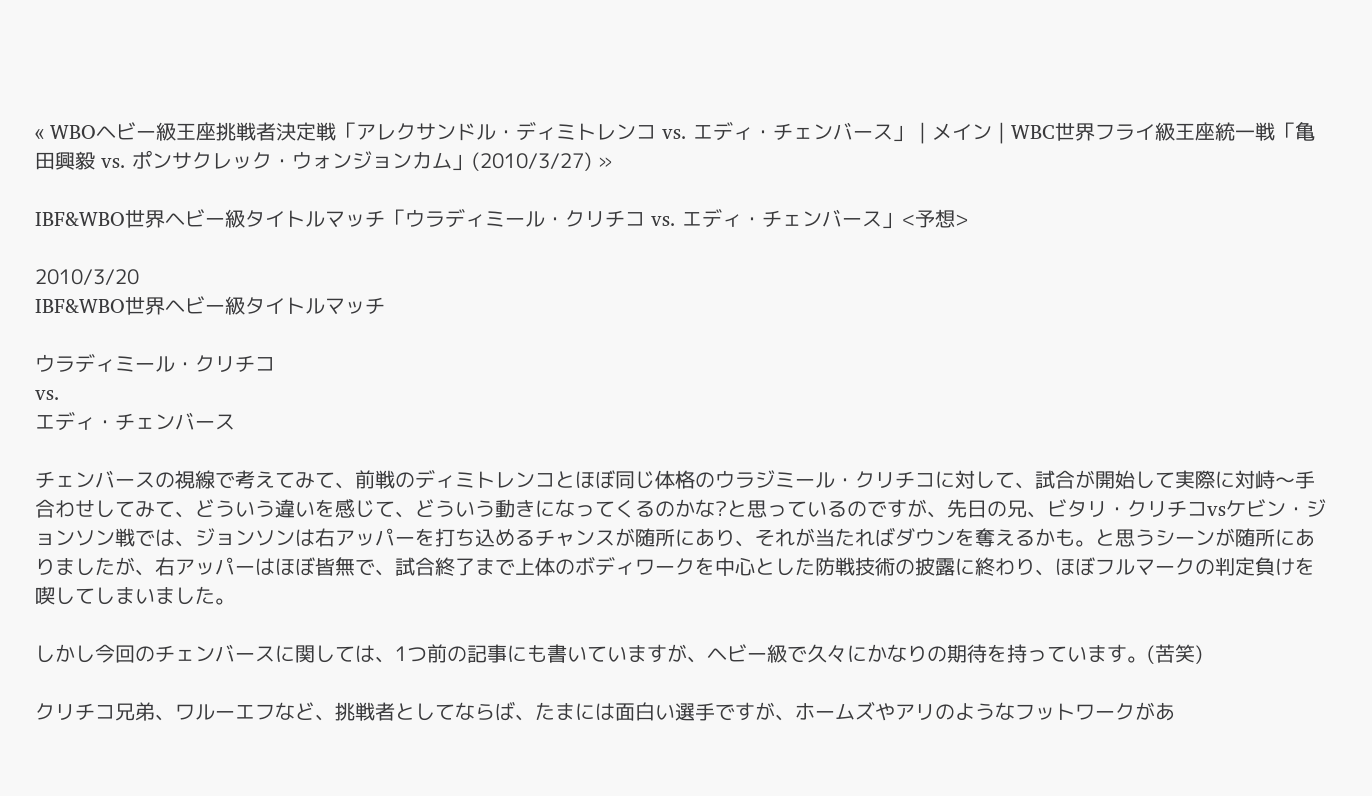« WBOヘビー級王座挑戦者決定戦「アレクサンドル・ディミトレンコ vs. エディ・チェンバース」 | メイン | WBC世界フライ級王座統一戦「亀田興毅 vs. ポンサクレック・ウォンジョンカム」(2010/3/27) »

IBF&WBO世界ヘビー級タイトルマッチ「ウラディミール・クリチコ vs. エディ・チェンバース」<予想>

2010/3/20
IBF&WBO世界ヘビー級タイトルマッチ

ウラディミール・クリチコ
vs.
エディ・チェンバース

チェンバースの視線で考えてみて、前戦のディミトレンコとほぼ同じ体格のウラジミール・クリチコに対して、試合が開始して実際に対峙〜手合わせしてみて、どういう違いを感じて、どういう動きになってくるのかな?と思っているのですが、先日の兄、ビタリ・クリチコvsケビン・ジョンソン戦では、ジョンソンは右アッパーを打ち込めるチャンスが随所にあり、それが当たればダウンを奪えるかも。と思うシーンが随所にありましたが、右アッパーはほぼ皆無で、試合終了まで上体のボディワークを中心とした防戦技術の披露に終わり、ほぼフルマークの判定負けを喫してしまいました。

しかし今回のチェンバースに関しては、1つ前の記事にも書いていますが、ヘビー級で久々にかなりの期待を持っています。(苦笑)

クリチコ兄弟、ワルーエフなど、挑戦者としてならば、たまには面白い選手ですが、ホームズやアリのようなフットワークがあ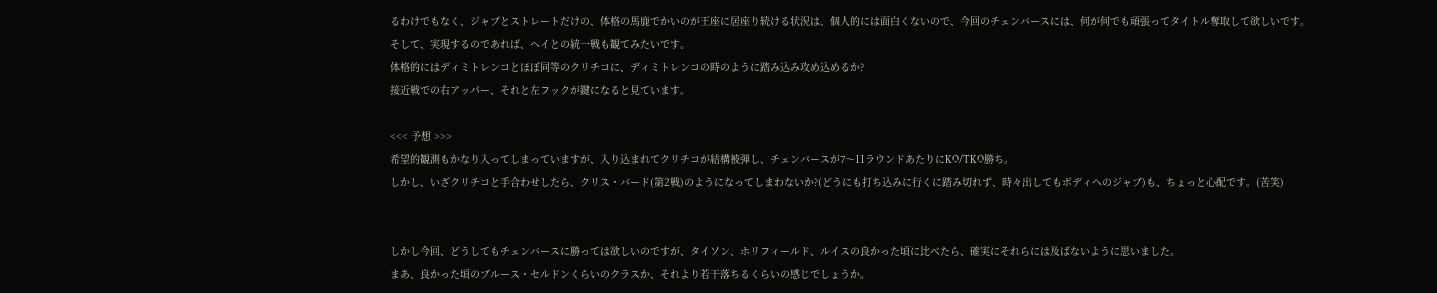るわけでもなく、ジャブとストレートだけの、体格の馬鹿でかいのが王座に居座り続ける状況は、個人的には面白くないので、今回のチェンバースには、何が何でも頑張ってタイトル奪取して欲しいです。
そして、実現するのであれば、ヘイとの統一戦も観てみたいです。
体格的にはディミトレンコとほぼ同等のクリチコに、ディミトレンコの時のように踏み込み攻め込めるか?
接近戦での右アッパー、それと左フックが鍵になると見ています。

<<< 予想 >>>
希望的観測もかなり入ってしまっていますが、入り込まれてクリチコが結構被弾し、チェンバースが7〜11ラウンドあたりにKO/TKO勝ち。
しかし、いざクリチコと手合わせしたら、クリス・バード(第2戦)のようになってしまわないか?(どうにも打ち込みに行くに踏み切れず、時々出してもボディへのジャブ)も、ちょっと心配です。(苦笑)


しかし今回、どうしてもチェンバースに勝っては欲しいのですが、タイソン、ホリフィールド、ルイスの良かった頃に比べたら、確実にそれらには及ばないように思いました。
まあ、良かった頃のブルース・セルドンくらいのクラスか、それより若干落ちるくらいの感じでしょうか。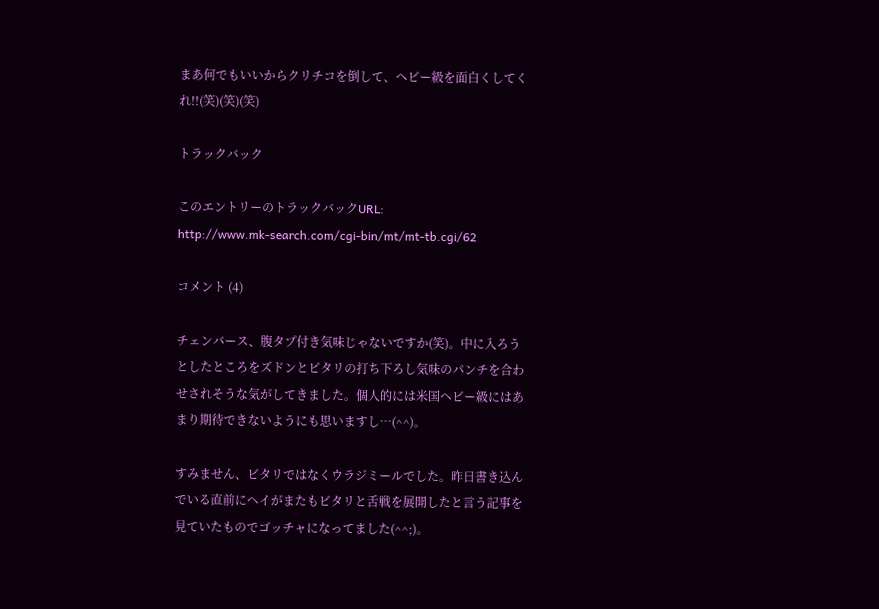まあ何でもいいからクリチコを倒して、ヘビー級を面白くしてくれ!!(笑)(笑)(笑)

トラックバック

このエントリーのトラックバックURL:
http://www.mk-search.com/cgi-bin/mt/mt-tb.cgi/62

コメント (4)

チェンバース、腹タプ付き気味じゃないですか(笑)。中に入ろうとしたところをズドンとピタリの打ち下ろし気味のパンチを合わせされそうな気がしてきました。個人的には米国ヘビー級にはあまり期待できないようにも思いますし…(^^)。

すみません、ビタリではなくウラジミールでした。昨日書き込んでいる直前にヘイがまたもビタリと舌戦を展開したと言う記事を見ていたものでゴッチャになってました(^^;)。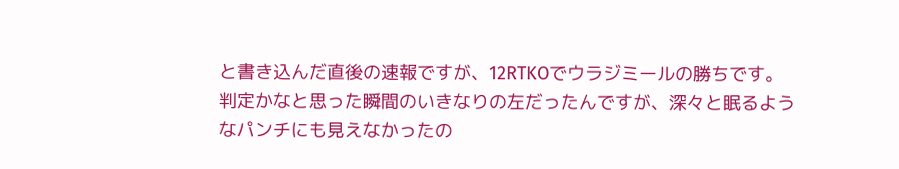と書き込んだ直後の速報ですが、12RTKOでウラジミールの勝ちです。判定かなと思った瞬間のいきなりの左だったんですが、深々と眠るようなパンチにも見えなかったの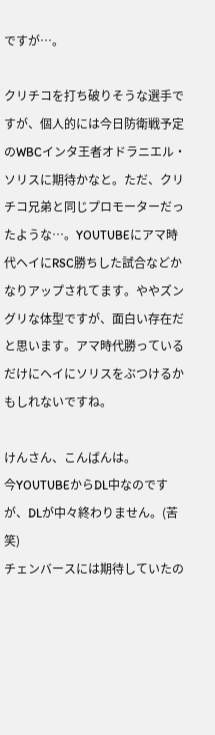ですが…。

クリチコを打ち破りそうな選手ですが、個人的には今日防衛戦予定のWBCインタ王者オドラニエル・ソリスに期待かなと。ただ、クリチコ兄弟と同じプロモーターだったような…。YOUTUBEにアマ時代ヘイにRSC勝ちした試合などかなりアップされてます。ややズングリな体型ですが、面白い存在だと思います。アマ時代勝っているだけにヘイにソリスをぶつけるかもしれないですね。

けんさん、こんばんは。
今YOUTUBEからDL中なのですが、DLが中々終わりません。(苦笑)
チェンバースには期待していたの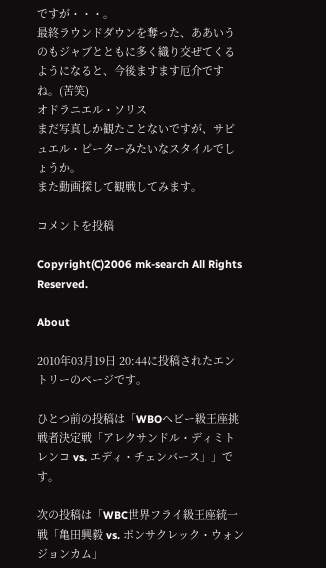ですが・・・。
最終ラウンドダウンを奪った、ああいうのもジャブとともに多く織り交ぜてくるようになると、今後ますます厄介ですね。(苦笑)
オドラニエル・ソリス
まだ写真しか観たことないですが、サピュエル・ピーターみたいなスタイルでしょうか。
また動画探して観戦してみます。

コメントを投稿

Copyright(C)2006 mk-search All Rights Reserved.

About

2010年03月19日 20:44に投稿されたエントリーのページです。

ひとつ前の投稿は「WBOヘビー級王座挑戦者決定戦「アレクサンドル・ディミトレンコ vs. エディ・チェンバース」」です。

次の投稿は「WBC世界フライ級王座統一戦「亀田興毅 vs. ポンサクレック・ウォンジョンカム」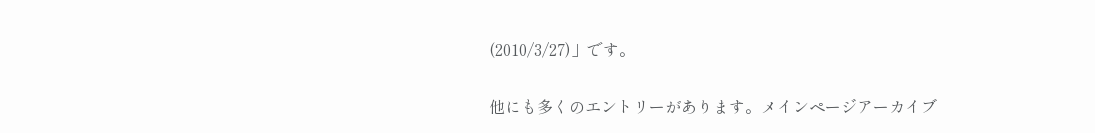(2010/3/27)」です。

他にも多くのエントリーがあります。メインページアーカイブ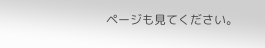ページも見てください。